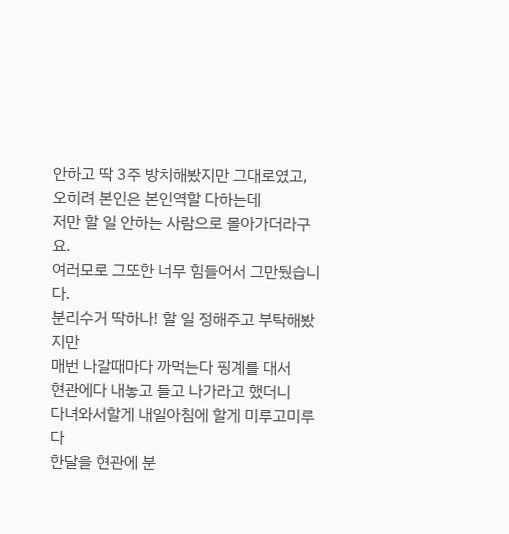안하고 딱 3주 방치해봤지만 그대로였고,
오히려 본인은 본인역할 다하는데
저만 할 일 안하는 사람으로 몰아가더라구요.
여러모로 그또한 너무 힘들어서 그만뒀습니다.
분리수거 딱하나! 할 일 정해주고 부탁해봤지만
매번 나갈때마다 까먹는다 핑계를 대서
현관에다 내놓고 들고 나가라고 했더니
다녀와서할게 내일아침에 할게 미루고미루다
한달을 현관에 분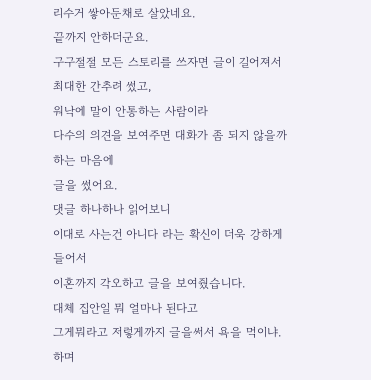리수거 쌓아둔채로 살았네요.
끝까지 안하더군요.
구구절절 모든 스토리를 쓰자면 글이 길어져서
최대한 간추려 썼고,
워낙에 말이 안통하는 사람이라
다수의 의견을 보여주면 대화가 좀 되지 않을까 하는 마음에
글을 썼어요.
댓글 하나하나 읽어보니
이대로 사는건 아니다 라는 확신이 더욱 강하게 들어서
이혼까지 각오하고 글을 보여줬습니다.
대체 집안일 뭐 얼마나 된다고
그게뭐라고 저렇게까지 글을써서 욕을 먹이냐.하며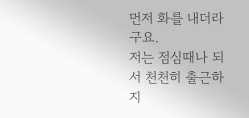먼저 화를 내더라구요.
저는 점심때나 되서 천천히 출근하지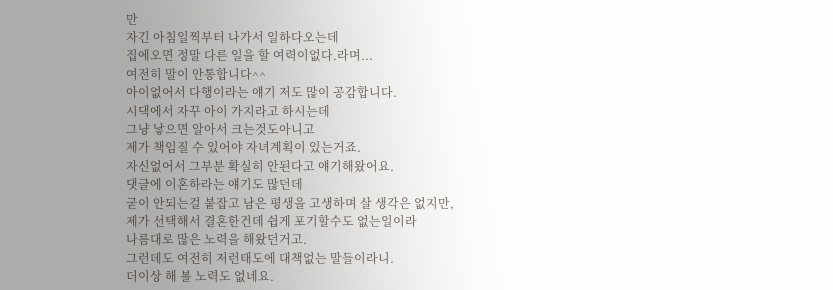만
자긴 아침일찍부터 나가서 일하다오는데
집에오면 정말 다른 일을 할 여력이없다.라며...
여전히 말이 안통합니다^^
아이없어서 다행이라는 얘기 저도 많이 공감합니다.
시댁에서 자꾸 아이 가지라고 하시는데
그냥 낳으면 알아서 크는것도아니고
제가 책임질 수 있어야 자녀계획이 있는거죠.
자신없어서 그부분 확실히 안된다고 얘기해왔어요.
댓글에 이혼하라는 얘기도 많던데
굳이 안되는걸 붙잡고 남은 평생을 고생하며 살 생각은 없지만,
제가 선택해서 결혼한건데 쉽게 포기할수도 없는일이라
나름대로 많은 노력을 해왔던거고.
그런데도 여전히 저런태도에 대책없는 말들이라니.
더이상 해 볼 노력도 없네요.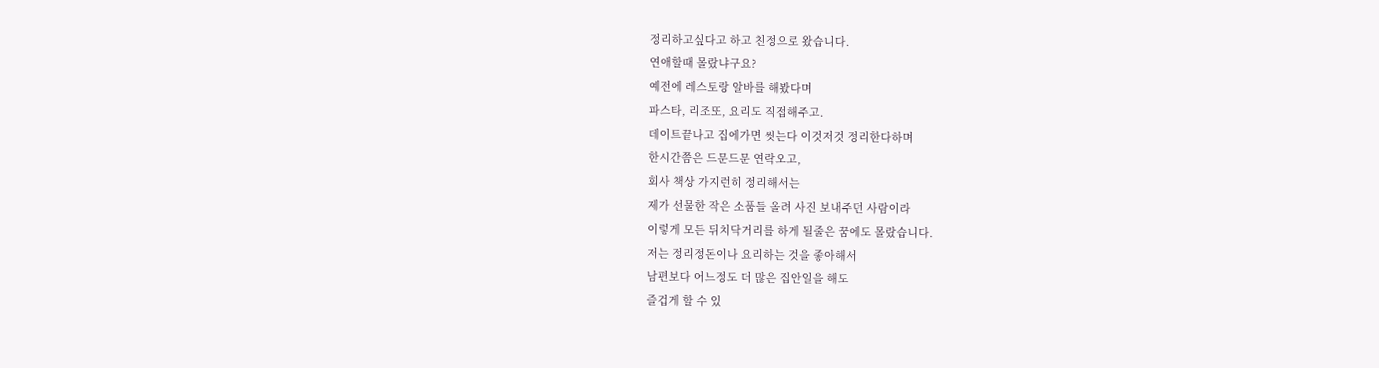정리하고싶다고 하고 친정으로 왔습니다.
연애할때 몰랐냐구요?
예전에 레스토랑 알바를 해봤다며
파스타, 리조또, 요리도 직접해주고.
데이트끝나고 집에가면 씻는다 이것저것 정리한다하며
한시간쯤은 드문드문 연락오고,
회사 책상 가지런히 정리해서는
제가 선물한 작은 소품들 올려 사진 보내주던 사람이라
이렇게 모든 뒤치닥거리를 하게 될줄은 꿈에도 몰랐습니다.
저는 정리정돈이나 요리하는 것을 좋아해서
남편보다 어느정도 더 많은 집안일을 해도
즐겁게 할 수 있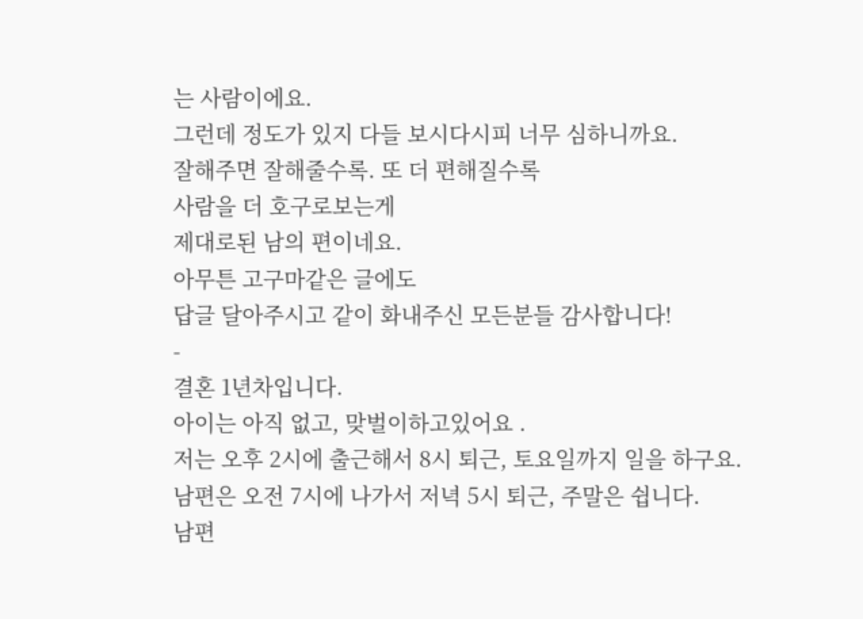는 사람이에요.
그런데 정도가 있지 다들 보시다시피 너무 심하니까요.
잘해주면 잘해줄수록. 또 더 편해질수록
사람을 더 호구로보는게
제대로된 남의 편이네요.
아무튼 고구마같은 글에도
답글 달아주시고 같이 화내주신 모든분들 감사합니다!
-
결혼 1년차입니다.
아이는 아직 없고, 맞벌이하고있어요 .
저는 오후 2시에 출근해서 8시 퇴근, 토요일까지 일을 하구요.
남편은 오전 7시에 나가서 저녁 5시 퇴근, 주말은 쉽니다.
남편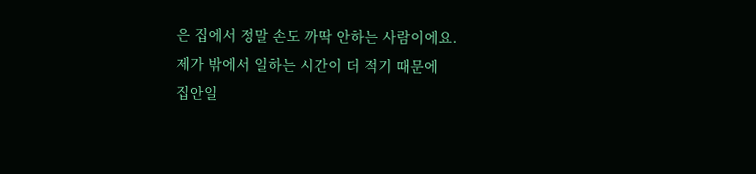은 집에서 정말 손도 까딱 안하는 사람이에요.
제가 밖에서 일하는 시간이 더 적기 때문에
집안일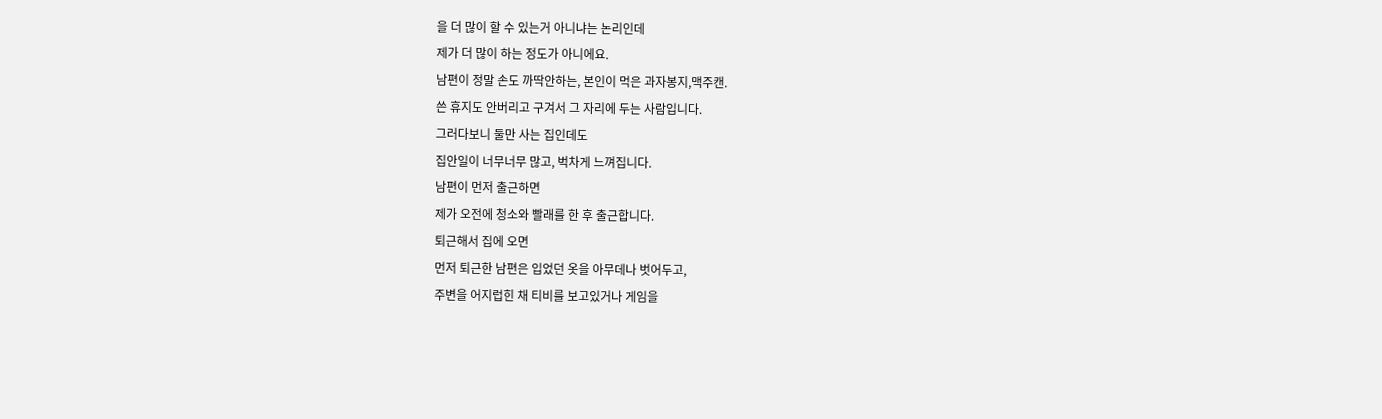을 더 많이 할 수 있는거 아니냐는 논리인데
제가 더 많이 하는 정도가 아니에요.
남편이 정말 손도 까딱안하는, 본인이 먹은 과자봉지,맥주캔.
쓴 휴지도 안버리고 구겨서 그 자리에 두는 사람입니다.
그러다보니 둘만 사는 집인데도
집안일이 너무너무 많고, 벅차게 느껴집니다.
남편이 먼저 출근하면
제가 오전에 청소와 빨래를 한 후 출근합니다.
퇴근해서 집에 오면
먼저 퇴근한 남편은 입었던 옷을 아무데나 벗어두고,
주변을 어지럽힌 채 티비를 보고있거나 게임을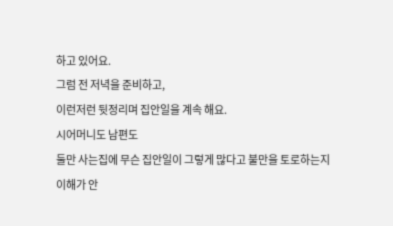하고 있어요.
그럼 전 저녁을 준비하고,
이런저런 뒷정리며 집안일을 계속 해요.
시어머니도 남편도
둘만 사는집에 무슨 집안일이 그렇게 많다고 불만을 토로하는지
이해가 안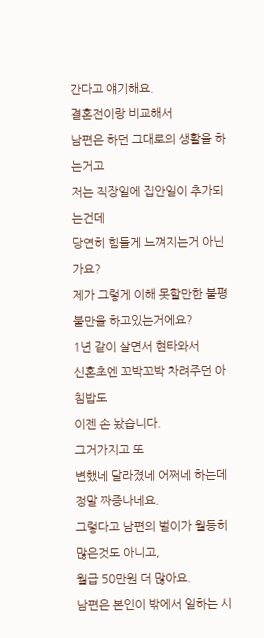간다고 얘기해요.
결혼전이랑 비교해서
남편은 하던 그대로의 생활을 하는거고
저는 직장일에 집안일이 추가되는건데
당연히 힘들게 느껴지는거 아닌가요?
제가 그렇게 이해 못할만한 불평불만을 하고있는거에요?
1년 같이 살면서 현타와서
신혼초엔 꼬박꼬박 차려주던 아침밥도
이젠 손 놨습니다.
그거가지고 또
변했네 달라졌네 어쩌네 하는데
정말 짜증나네요.
그렇다고 남편의 벌이가 월등히 많은것도 아니고,
월급 50만원 더 많아요.
남편은 본인이 밖에서 일하는 시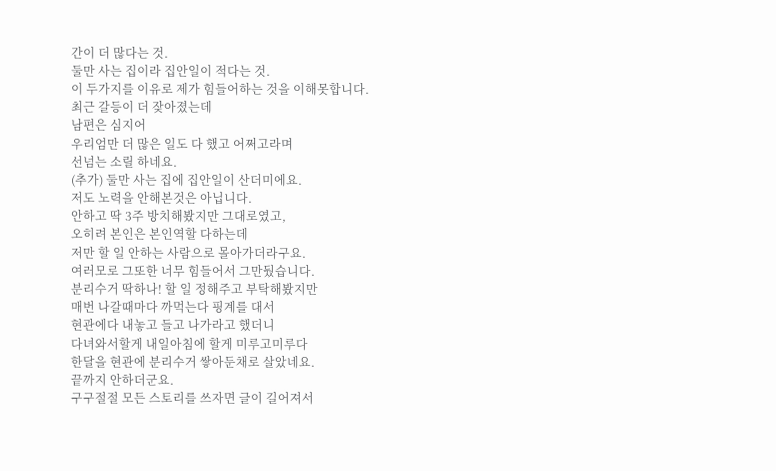간이 더 많다는 것.
둘만 사는 집이라 집안일이 적다는 것.
이 두가지를 이유로 제가 힘들어하는 것을 이해못합니다.
최근 갈등이 더 잦아졌는데
남편은 심지어
우리엄만 더 많은 일도 다 했고 어쩌고라며
선넘는 소릴 하네요.
(추가) 둘만 사는 집에 집안일이 산더미에요.
저도 노력을 안해본것은 아닙니다.
안하고 딱 3주 방치해봤지만 그대로였고,
오히려 본인은 본인역할 다하는데
저만 할 일 안하는 사람으로 몰아가더라구요.
여러모로 그또한 너무 힘들어서 그만뒀습니다.
분리수거 딱하나! 할 일 정해주고 부탁해봤지만
매번 나갈때마다 까먹는다 핑계를 대서
현관에다 내놓고 들고 나가라고 했더니
다녀와서할게 내일아침에 할게 미루고미루다
한달을 현관에 분리수거 쌓아둔채로 살았네요.
끝까지 안하더군요.
구구절절 모든 스토리를 쓰자면 글이 길어져서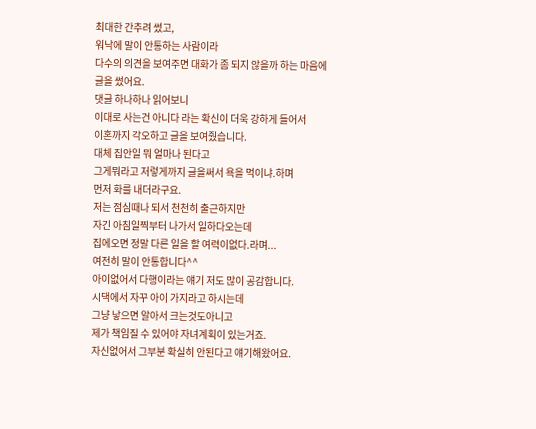최대한 간추려 썼고,
워낙에 말이 안통하는 사람이라
다수의 의견을 보여주면 대화가 좀 되지 않을까 하는 마음에
글을 썼어요.
댓글 하나하나 읽어보니
이대로 사는건 아니다 라는 확신이 더욱 강하게 들어서
이혼까지 각오하고 글을 보여줬습니다.
대체 집안일 뭐 얼마나 된다고
그게뭐라고 저렇게까지 글을써서 욕을 먹이냐.하며
먼저 화를 내더라구요.
저는 점심때나 되서 천천히 출근하지만
자긴 아침일찍부터 나가서 일하다오는데
집에오면 정말 다른 일을 할 여력이없다.라며...
여전히 말이 안통합니다^^
아이없어서 다행이라는 얘기 저도 많이 공감합니다.
시댁에서 자꾸 아이 가지라고 하시는데
그냥 낳으면 알아서 크는것도아니고
제가 책임질 수 있어야 자녀계획이 있는거죠.
자신없어서 그부분 확실히 안된다고 얘기해왔어요.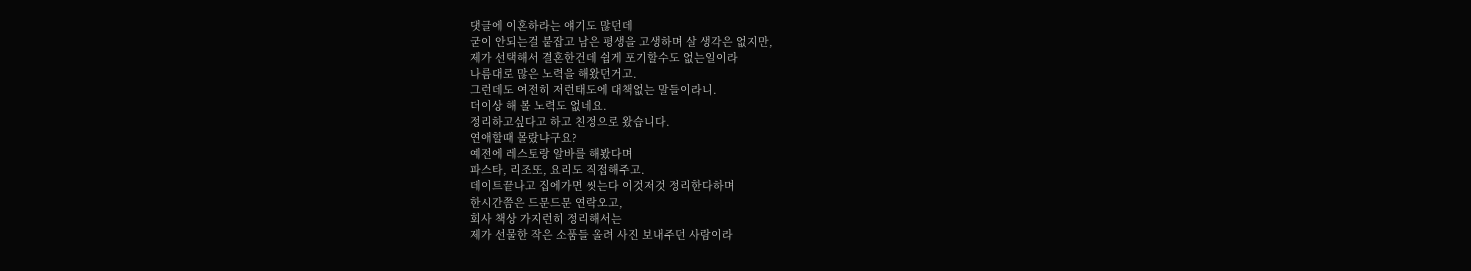댓글에 이혼하라는 얘기도 많던데
굳이 안되는걸 붙잡고 남은 평생을 고생하며 살 생각은 없지만,
제가 선택해서 결혼한건데 쉽게 포기할수도 없는일이라
나름대로 많은 노력을 해왔던거고.
그런데도 여전히 저런태도에 대책없는 말들이라니.
더이상 해 볼 노력도 없네요.
정리하고싶다고 하고 친정으로 왔습니다.
연애할때 몰랐냐구요?
예전에 레스토랑 알바를 해봤다며
파스타, 리조또, 요리도 직접해주고.
데이트끝나고 집에가면 씻는다 이것저것 정리한다하며
한시간쯤은 드문드문 연락오고,
회사 책상 가지런히 정리해서는
제가 선물한 작은 소품들 올려 사진 보내주던 사람이라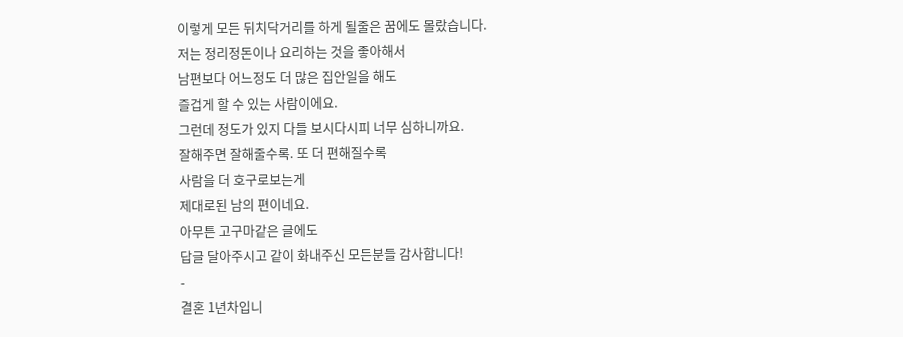이렇게 모든 뒤치닥거리를 하게 될줄은 꿈에도 몰랐습니다.
저는 정리정돈이나 요리하는 것을 좋아해서
남편보다 어느정도 더 많은 집안일을 해도
즐겁게 할 수 있는 사람이에요.
그런데 정도가 있지 다들 보시다시피 너무 심하니까요.
잘해주면 잘해줄수록. 또 더 편해질수록
사람을 더 호구로보는게
제대로된 남의 편이네요.
아무튼 고구마같은 글에도
답글 달아주시고 같이 화내주신 모든분들 감사합니다!
-
결혼 1년차입니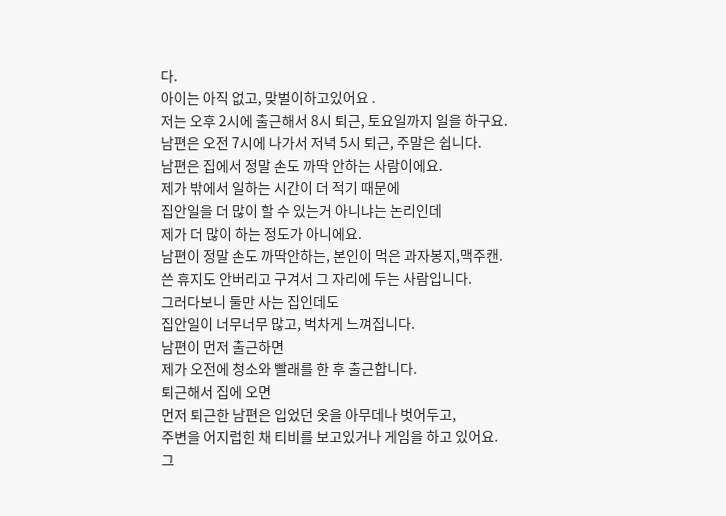다.
아이는 아직 없고, 맞벌이하고있어요 .
저는 오후 2시에 출근해서 8시 퇴근, 토요일까지 일을 하구요.
남편은 오전 7시에 나가서 저녁 5시 퇴근, 주말은 쉽니다.
남편은 집에서 정말 손도 까딱 안하는 사람이에요.
제가 밖에서 일하는 시간이 더 적기 때문에
집안일을 더 많이 할 수 있는거 아니냐는 논리인데
제가 더 많이 하는 정도가 아니에요.
남편이 정말 손도 까딱안하는, 본인이 먹은 과자봉지,맥주캔.
쓴 휴지도 안버리고 구겨서 그 자리에 두는 사람입니다.
그러다보니 둘만 사는 집인데도
집안일이 너무너무 많고, 벅차게 느껴집니다.
남편이 먼저 출근하면
제가 오전에 청소와 빨래를 한 후 출근합니다.
퇴근해서 집에 오면
먼저 퇴근한 남편은 입었던 옷을 아무데나 벗어두고,
주변을 어지럽힌 채 티비를 보고있거나 게임을 하고 있어요.
그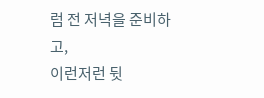럼 전 저녁을 준비하고,
이런저런 뒷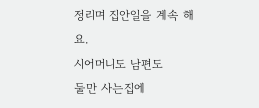정리며 집안일을 계속 해요.
시어머니도 남편도
둘만 사는집에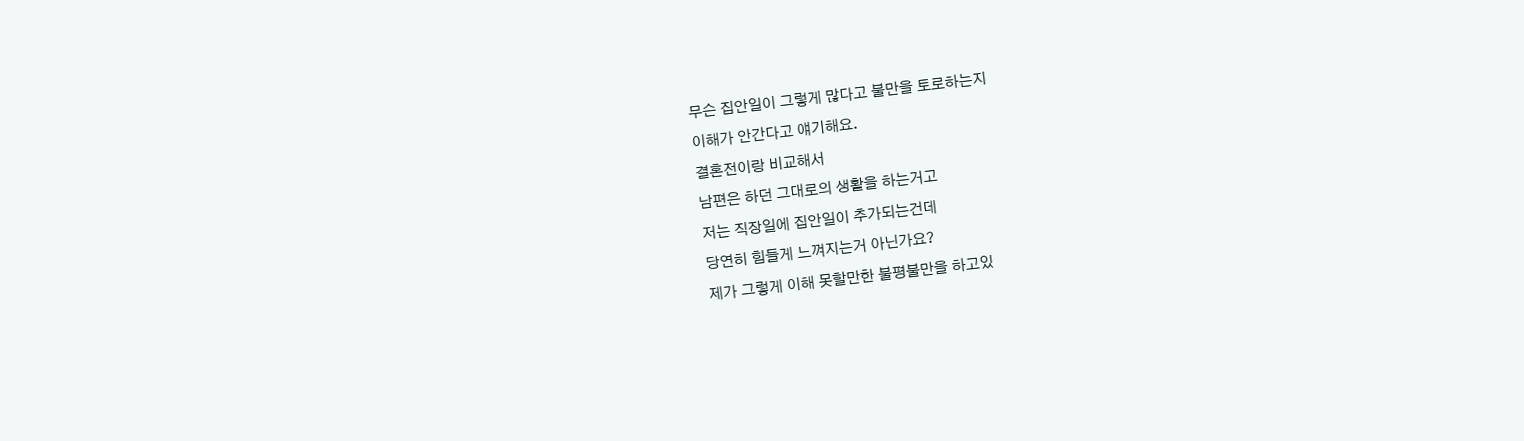무슨 집안일이 그렇게 많다고 불만을 토로하는지
이해가 안간다고 얘기해요.
결혼전이랑 비교해서
남편은 하던 그대로의 생활을 하는거고
저는 직장일에 집안일이 추가되는건데
당연히 힘들게 느껴지는거 아닌가요?
제가 그렇게 이해 못할만한 불평불만을 하고있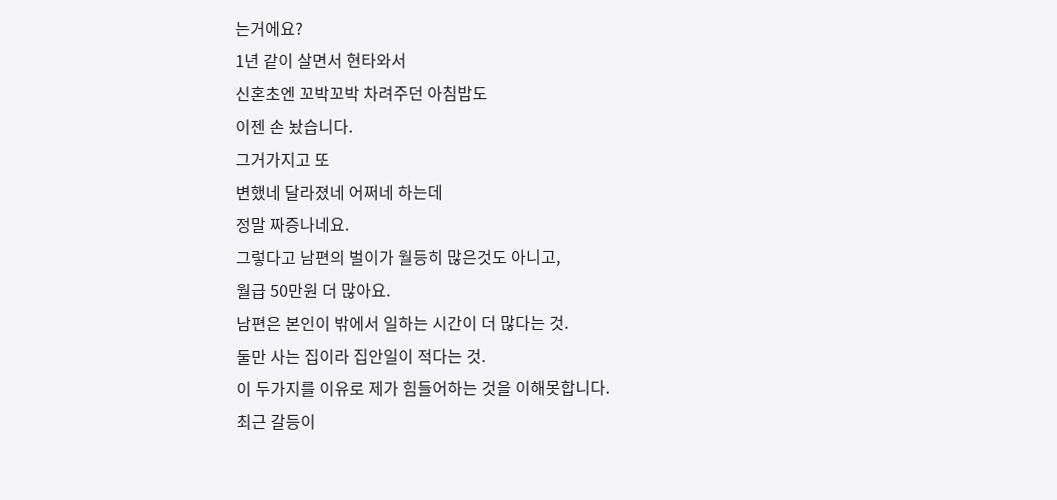는거에요?
1년 같이 살면서 현타와서
신혼초엔 꼬박꼬박 차려주던 아침밥도
이젠 손 놨습니다.
그거가지고 또
변했네 달라졌네 어쩌네 하는데
정말 짜증나네요.
그렇다고 남편의 벌이가 월등히 많은것도 아니고,
월급 50만원 더 많아요.
남편은 본인이 밖에서 일하는 시간이 더 많다는 것.
둘만 사는 집이라 집안일이 적다는 것.
이 두가지를 이유로 제가 힘들어하는 것을 이해못합니다.
최근 갈등이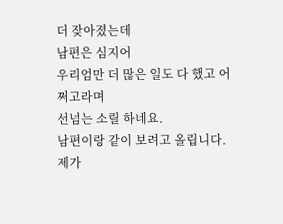더 잦아졌는데
남편은 심지어
우리엄만 더 많은 일도 다 했고 어쩌고라며
선넘는 소릴 하네요.
남편이랑 같이 보려고 올립니다.
제가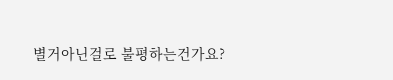별거아닌걸로 불평하는건가요?